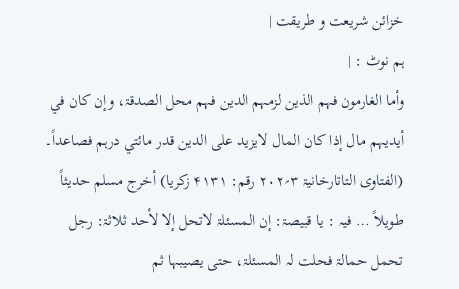خزائن شریعت و طریقت |
ہم نوٹ : |
وأما الغارمون فہم الذین لزمہم الدین فہم محل الصدقۃ، وإن کان في أیدیہم مال إذا کان المال لایزید علی الدین قدر مائتي درہم فصاعداً۔ (الفتاوی التاتارخانیۃ ۳؍۲۰۲ رقم: ۴۱۳۱ زکریا) أخرج مسلم حدیثاً طویلاً … فیہ : یا قبیصۃ: إن المسئلۃ لاتحل إلا لأحد ثلاثۃ: رجل تحمل حمالۃ فحلت لہ المسئلۃ، حتی یصیبہا ثم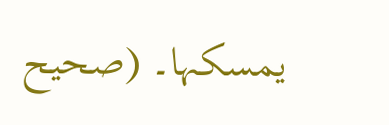یمسکہا۔ (صحیح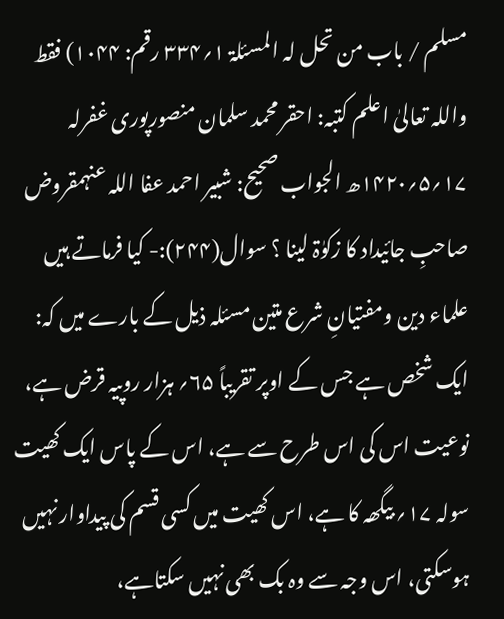مسلم / باب من تحل لہ المسئلۃ ۱؍۳۳۴ رقم: ۱۰۴۴) فقط واللہ تعالیٰ اعلم کتبہ: احقر محمد سلمان منصورپوری غفرلہ ۱۷؍۵؍۱۴۲۰ھ الجواب صحیح: شبیر احمد عفا اللہ عنہمقروض صاحبِ جائیداد کا زکوٰۃ لینا ؟ سوال(۲۴۴):- کیا فرماتے ہیں علماء دین ومفتیانِ شرع متین مسئلہ ذیل کے بارے میں کہ: ایک شخص ہے جس کے اوپر تقریباً ۶۵؍ ہزار روپیہ قرض ہے، نوعیت اس کی اس طرح سے ہے، اس کے پاس ایک کھیت سولہ ۱۷؍ بیگھہ کا ہے، اس کھیت میں کسی قسم کی پیداوار نہیں ہوسکتی، اس وجہ سے وہ بک بھی نہیں سکتاہے،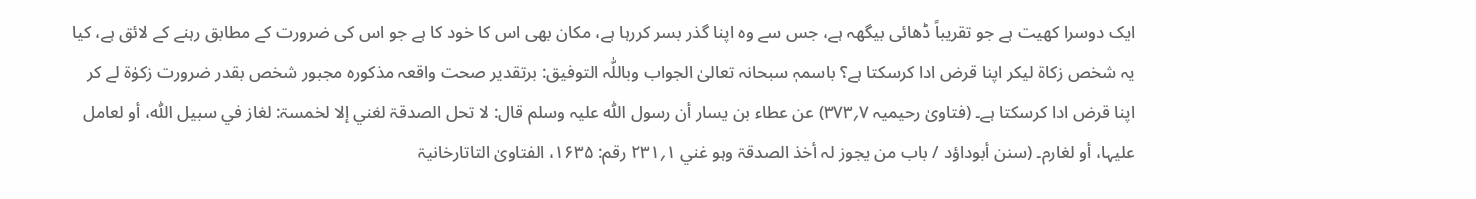ایک دوسرا کھیت ہے جو تقریباً ڈھائی بیگھہ ہے، جس سے وہ اپنا گذر بسر کررہا ہے، مکان بھی اس کا خود کا ہے جو اس کی ضرورت کے مطابق رہنے کے لائق ہے، کیا یہ شخص زکاۃ لیکر اپنا قرض ادا کرسکتا ہے؟ باسمہٖ سبحانہ تعالیٰ الجواب وباللّٰہ التوفیق: برتقدیر صحت واقعہ مذکورہ مجبور شخص بقدر ضرورت زکوٰۃ لے کر اپنا قرض ادا کرسکتا ہے۔ (فتاویٰ رحیمیہ ۷؍۳۷۳) عن عطاء بن یسار أن رسول اللّٰہ علیہ وسلم قال: لا تحل الصدقۃ لغني إلا لخمسۃ: لغاز في سبیل اللّٰہ، أو لعامل علیہا، أو لغارم۔ (سنن أبوداؤد / باب من یجوز لہ أخذ الصدقۃ وہو غني ۱؍۲۳۱ رقم: ۱۶۳۵، الفتاویٰ التاتارخانیۃ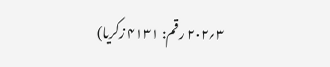۳؍۲۰۲ رقم: ۴۱۳۱ زکریا)